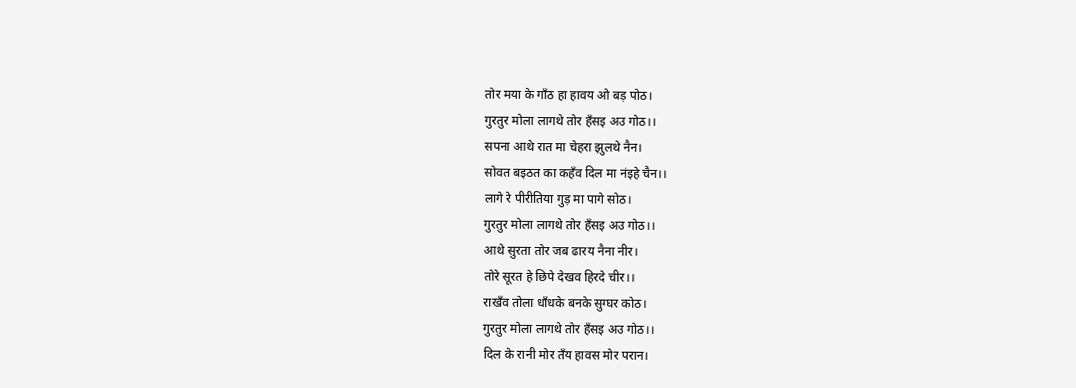तोर मया के गाँठ हा हावय ओ बड़ पोठ।
गुरतुर मोला लागथे तोर हँसइ अउ गोठ।।
सपना आथे रात मा चेहरा झुलथे नैन।
सोवत बइठत का कहँव दिल मा नंइहे चैन।।
लागे रे पीरीतिया गुड़ मा पागे सोठ।
गुरतुर मोला लागथे तोर हँसइ अउ गोठ।।
आथे सुरता तोर जब ढारय नैना नीर।
तोरे सूरत हे छिपे देखव हिरदे चीर।।
राखँव तोला धाँधके बनके सुग्घर कोठ।
गुरतुर मोला लागथे तोर हँसइ अउ गोठ।।
दिल के रानी मोर तँय हावस मोर परान।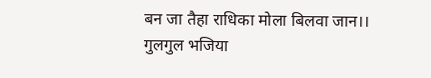बन जा तैहा राधिका मोला बिलवा जान।।
गुलगुल भजिया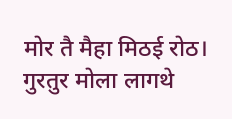मोर तै मैहा मिठई रोठ।
गुरतुर मोला लागथे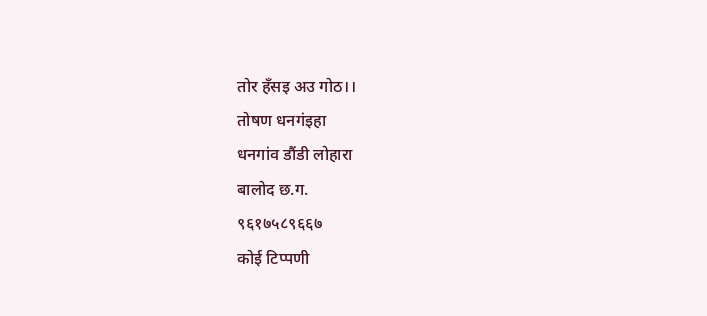तोर हँसइ अउ गोठ।।
तोषण धनगंइहा
धनगांव डौंडी लोहारा
बालोद छ.ग.
९६१७५८९६६७
कोई टिप्पणी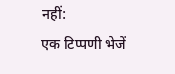नहीं:
एक टिप्पणी भेजें